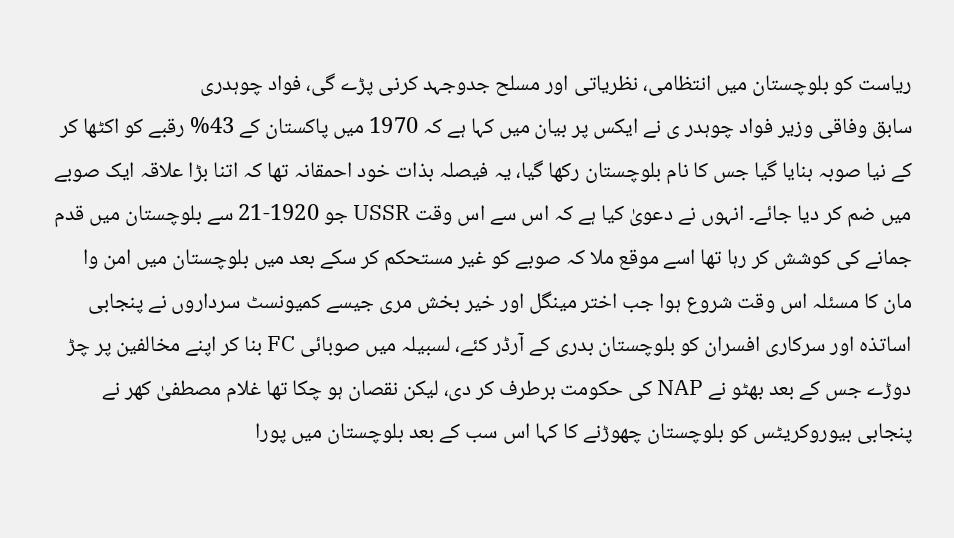ریاست کو بلوچستان میں انتظامی، نظریاتی اور مسلح جدوجہد کرنی پڑے گی، فواد چوہدری
سابق وفاقی وزیر فواد چوہدر ی نے ایکس پر بیان میں کہا ہے کہ 1970 میں پاکستان کے 43% رقبے کو اکٹھا کر کے نیا صوبہ بنایا گیا جس کا نام بلوچستان رکھا گیا، یہ فیصلہ بذات خود احمقانہ تھا کہ اتنا بڑا علاقہ ایک صوبے میں ضم کر دیا جائے۔ انہوں نے دعویٰ کیا ہے کہ اس سے اس وقت USSR جو 1920-21 سے بلوچستان میں قدم جمانے کی کوشش کر رہا تھا اسے موقع ملا کہ صوبے کو غیر مستحکم کر سکے بعد میں بلوچستان میں امن وا مان کا مسئلہ اس وقت شروع ہوا جب اختر مینگل اور خیر بخش مری جیسے کمیونسٹ سرداروں نے پنجابی اساتذہ اور سرکاری افسران کو بلوچستان بدری کے آرڈر کئے، لسبیلہ میں صوبائی FC بنا کر اپنے مخالفین پر چڑ دوڑے جس کے بعد بھٹو نے NAP کی حکومت برطرف کر دی، لیکن نقصان ہو چکا تھا غلام مصطفیٰ کھر نے پنجابی بیوروکریٹس کو بلوچستان چھوڑنے کا کہا اس سب کے بعد بلوچستان میں پورا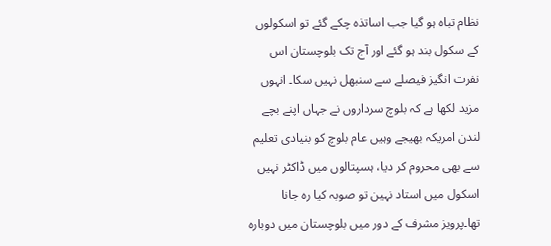نظام تباہ ہو گیا جب اساتذہ چکے گئے تو اسکولوں کے سکول بند ہو گئے اور آج تک بلوچستان اس نفرت انگیز فیصلے سے سنبھل نہیں سکا۔ انہوں مزید لکھا ہے کہ بلوچ سرداروں نے جہاں اپنے بچے لندن امریکہ بھیجے وہیں عام بلوچ کو بنیادی تعلیم سے بھی محروم کر دیا، ہسپتالوں میں ڈاکٹر نہیں اسکول میں استاد نہین تو صوبہ کیا رہ جانا تھا۔پرویز مشرف کے دور میں بلوچستان میں دوبارہ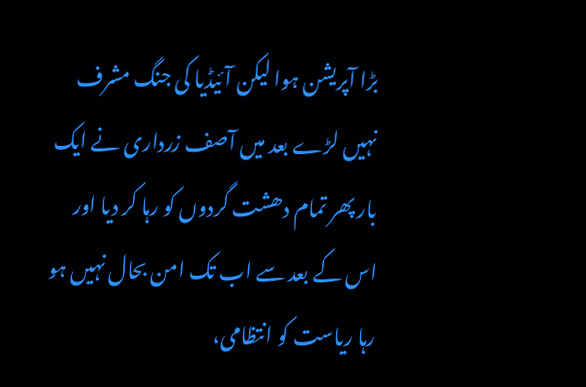بڑا آپریشن ہوا لیکن آئیڈیا کی جنگ مشرف نہیں لڑے بعد میں آصف زرداری نے ایک بار پھر تمام دھشت گردوں کو رہا کر دیا اور اس کے بعد سے اب تک امن بحال نہیں ہو رہا ریاست کو انتظامی،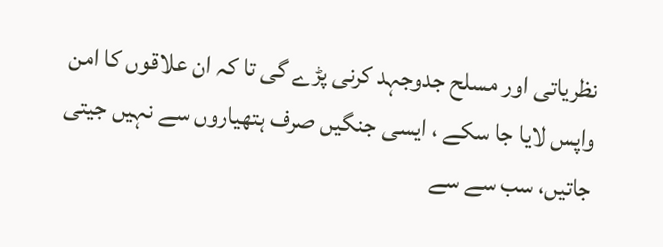نظریاتی اور مسلح جدوجہد کرنی پڑے گی تا کہ ان علاقوں کا امن واپس لایا جا سکے ، ایسی جنگیں صرف ہتھیاروں سے نہیں جیتی جاتیں، سب سے سے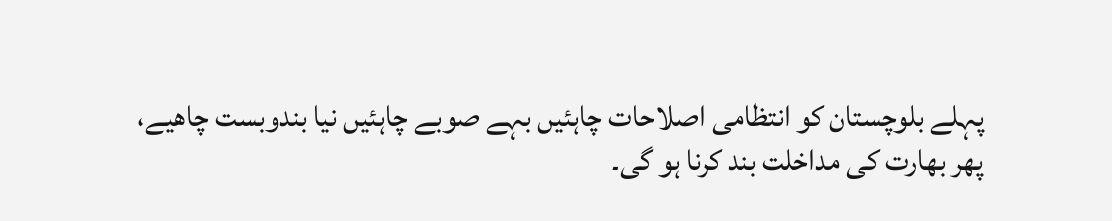پہلے بلوچستان کو انتظامی اصلاحات چاہئیں بہے صوبے چاہئیں نیا بندوبست چاھیے، پھر بھارت کی مداخلت بند کرنا ہو گی۔